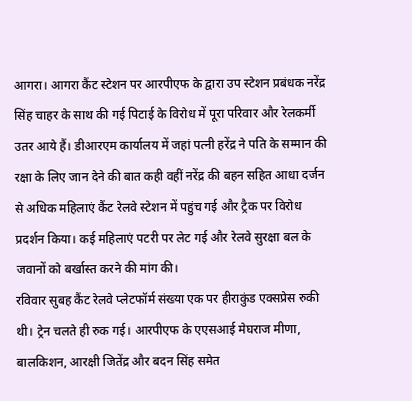आगरा। आगरा कैंट स्टेशन पर आरपीएफ के द्वारा उप स्टेशन प्रबंधक नरेंद्र सिंह चाहर के साथ की गई पिटाई के विरोध में पूरा परिवार और रेलकर्मी उतर आये हैं। डीआरएम कार्यालय में जहां पत्नी हरेंद्र ने पति के सम्मान की रक्षा के लिए जान देने की बात कही वहीं नरेंद्र की बहन सहित आधा दर्जन से अधिक महिलाएं कैंट रेलवे स्टेशन में पहुंच गई और ट्रैक पर विरोध प्रदर्शन किया। कई महिलाएं पटरी पर लेट गई और रेलवे सुरक्षा बल के जवानों को बर्खास्त करने की मांग की।
रविवार सुबह कैंट रेलवे प्लेटफॉर्म संख्या एक पर हीराकुंड एक्सप्रेस रुकी थी। ट्रेन चलते ही रुक गई। आरपीएफ के एएसआई मेघराज मीणा, बालकिशन, आरक्षी जितेंद्र और बदन सिंह समेत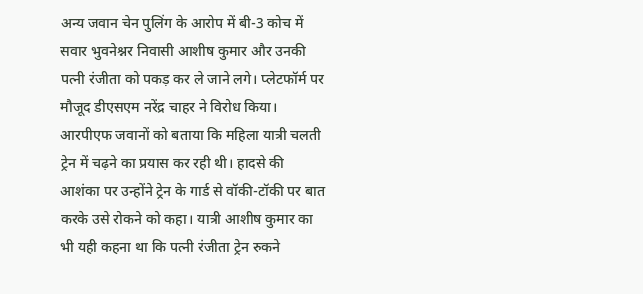अन्य जवान चेन पुलिंग के आरोप में बी-3 कोच में सवार भुवनेश्नर निवासी आशीष कुमार और उनकी पत्नी रंजीता को पकड़ कर ले जाने लगे। प्लेटफॉर्म पर मौजूद डीएसएम नरेंद्र चाहर ने विरोध किया। आरपीएफ जवानों को बताया कि महिला यात्री चलती ट्रेन में चढ़ने का प्रयास कर रही थी। हादसे की आशंका पर उन्होंने ट्रेन के गार्ड से वॉकी-टॉकी पर बात करके उसे रोकने को कहा। यात्री आशीष कुमार का भी यही कहना था कि पत्नी रंजीता ट्रेन रुकने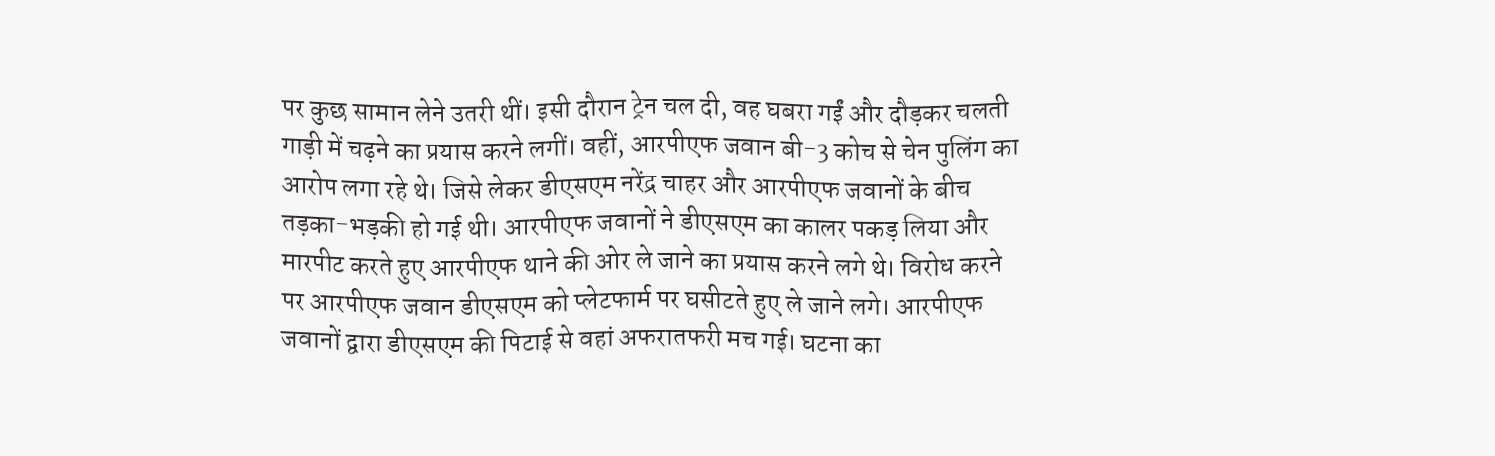पर कुछ सामान लेने उतरी थीं। इसी दौरान ट्रेन चल दी, वह घबरा गईं और दौड़कर चलती गाड़ी में चढ़ने का प्रयास करने लगीं। वहीं, आरपीएफ जवान बी-3 कोच से चेन पुलिंग का आरोप लगा रहे थे। जिसे लेकर डीएसएम नरेंद्र चाहर और आरपीएफ जवानों के बीच तड़का-भड़की हो गई थी। आरपीएफ जवानों ने डीएसएम का कालर पकड़ लिया और मारपीट करते हुए आरपीएफ थाने की ओर ले जाने का प्रयास करने लगे थे। विरोध करने पर आरपीएफ जवान डीएसएम को प्लेटफार्म पर घसीटते हुए ले जाने लगे। आरपीएफ जवानों द्वारा डीएसएम की पिटाई से वहां अफरातफरी मच गई। घटना का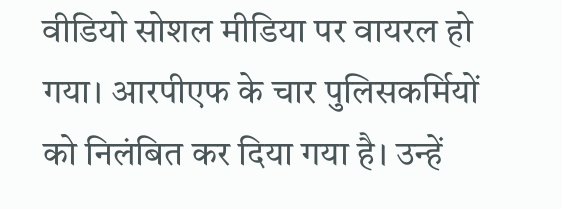वीडियो सोशल मीडिया पर वायरल हो गया। आरपीएफ के चार पुलिसकर्मियों को निलंबित कर दिया गया है। उन्हें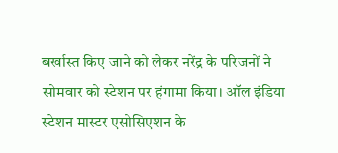बर्खास्त किए जाने को लेकर नरेंद्र के परिजनों ने सोमवार को स्टेशन पर हंगामा किया। ऑल इंडिया स्टेशन मास्टर एसोसिएशन के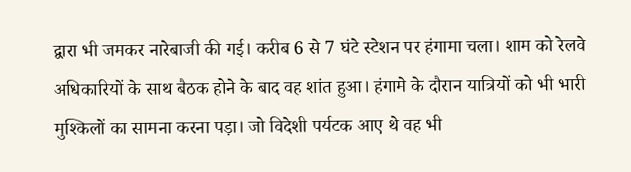द्वारा भी जमकर नारेबाजी की गई। करीब 6 से 7 घंटे स्टेशन पर हंगामा चला। शाम को रेलवे अधिकारियों के साथ बैठक होने के बाद वह शांत हुआ। हंगामे के दौरान यात्रियों को भी भारी मुश्किलों का सामना करना पड़ा। जो विदेशी पर्यटक आए थे वह भी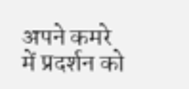अपने कमरे में प्रदर्शन को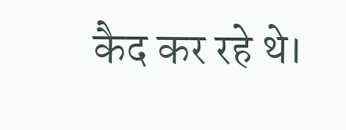कैद कर रहे थे।